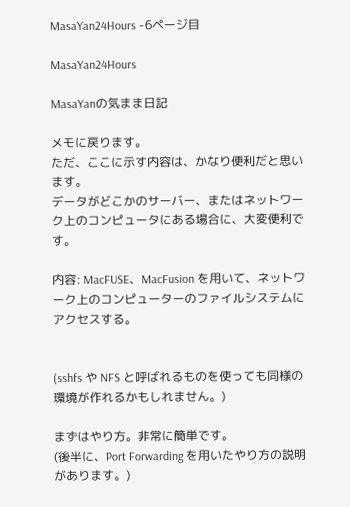MasaYan24Hours -6ページ目

MasaYan24Hours

MasaYanの気まま日記

メモに戻ります。
ただ、ここに示す内容は、かなり便利だと思います。
データがどこかのサーバー、またはネットワーク上のコンピュータにある場合に、大変便利です。

内容: MacFUSE、MacFusion を用いて、ネットワーク上のコンピューターのファイルシステムにアクセスする。


(sshfs や NFS と呼ばれるものを使っても同様の環境が作れるかもしれません。)

まずはやり方。非常に簡単です。
(後半に、Port Forwarding を用いたやり方の説明があります。)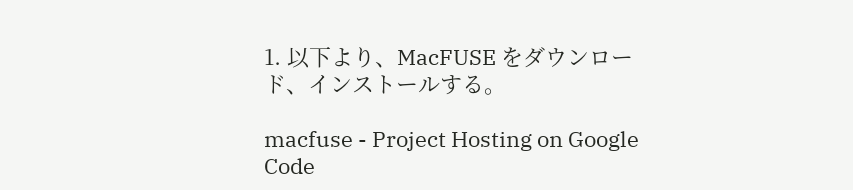1. 以下より、MacFUSE をダウンロード、インストールする。

macfuse - Project Hosting on Google Code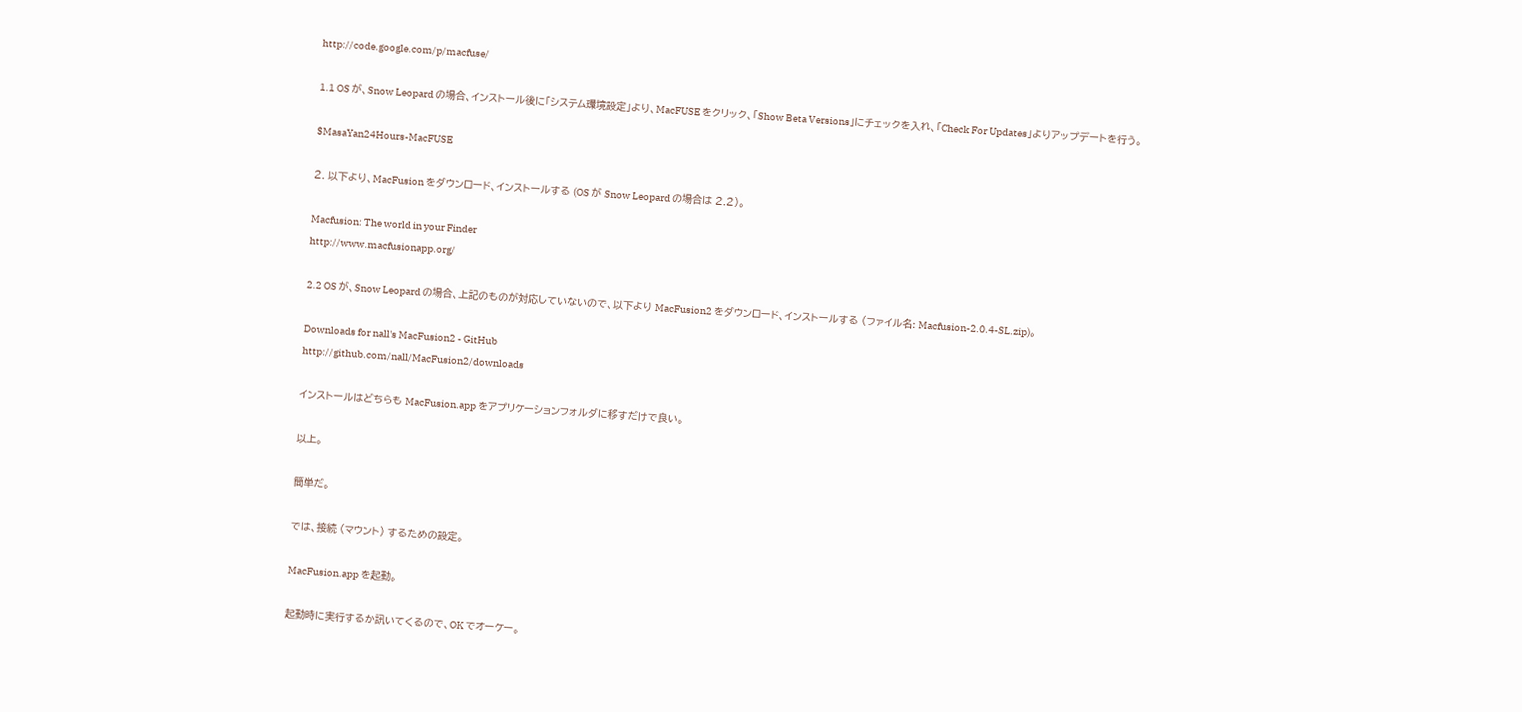http://code.google.com/p/macfuse/

1.1 OS が、Snow Leopard の場合、インストール後に「システム環境設定」より、MacFUSE をクリック、「Show Beta Versions」にチェックを入れ、「Check For Updates」よりアップデートを行う。

$MasaYan24Hours-MacFUSE

2. 以下より、MacFusion をダウンロード、インストールする (OS が Snow Leopard の場合は 2.2)。

Macfusion: The world in your Finder
http://www.macfusionapp.org/

2.2 OS が、Snow Leopard の場合、上記のものが対応していないので、以下より MacFusion2 をダウンロード、インストールする (ファイル名: Macfusion-2.0.4-SL.zip)。

Downloads for nall's MacFusion2 - GitHub
http://github.com/nall/MacFusion2/downloads

インストールはどちらも MacFusion.app をアプリケーションフォルダに移すだけで良い。

以上。

簡単だ。

では、接続 (マウント) するための設定。

MacFusion.app を起動。

起動時に実行するか訊いてくるので、OK でオーケー。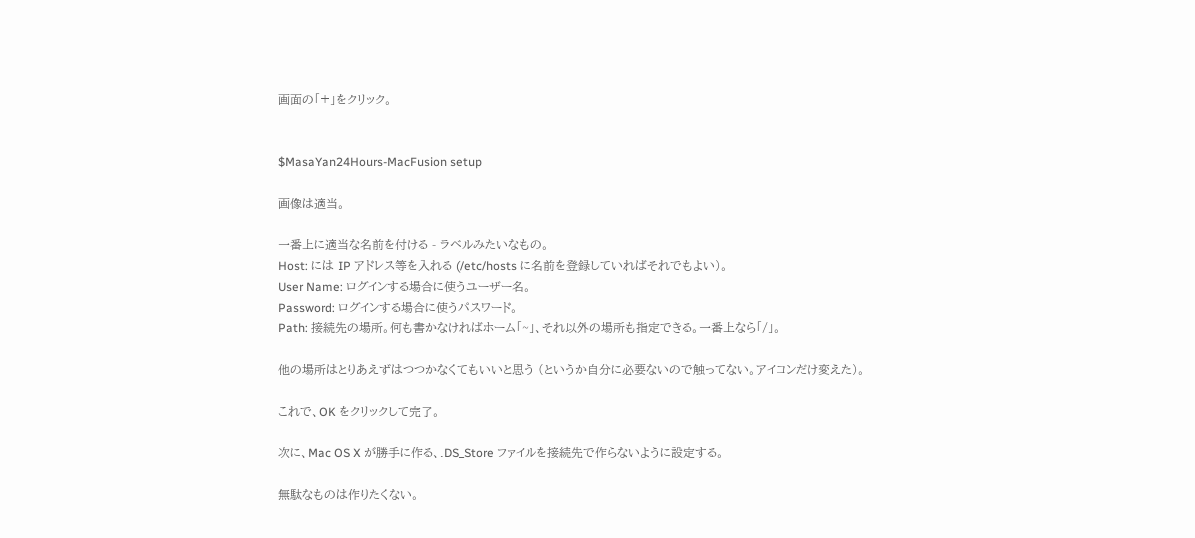画面の「+」をクリック。


$MasaYan24Hours-MacFusion setup

画像は適当。

一番上に適当な名前を付ける - ラベルみたいなもの。
Host: には IP アドレス等を入れる (/etc/hosts に名前を登録していればそれでもよい)。
User Name: ログインする場合に使うユーザー名。
Password: ログインする場合に使うパスワード。
Path: 接続先の場所。何も書かなければホーム「~」、それ以外の場所も指定できる。一番上なら「/」。

他の場所はとりあえずはつつかなくてもいいと思う (というか自分に必要ないので触ってない。アイコンだけ変えた)。

これで、OK をクリックして完了。

次に、Mac OS X が勝手に作る、.DS_Store ファイルを接続先で作らないように設定する。

無駄なものは作りたくない。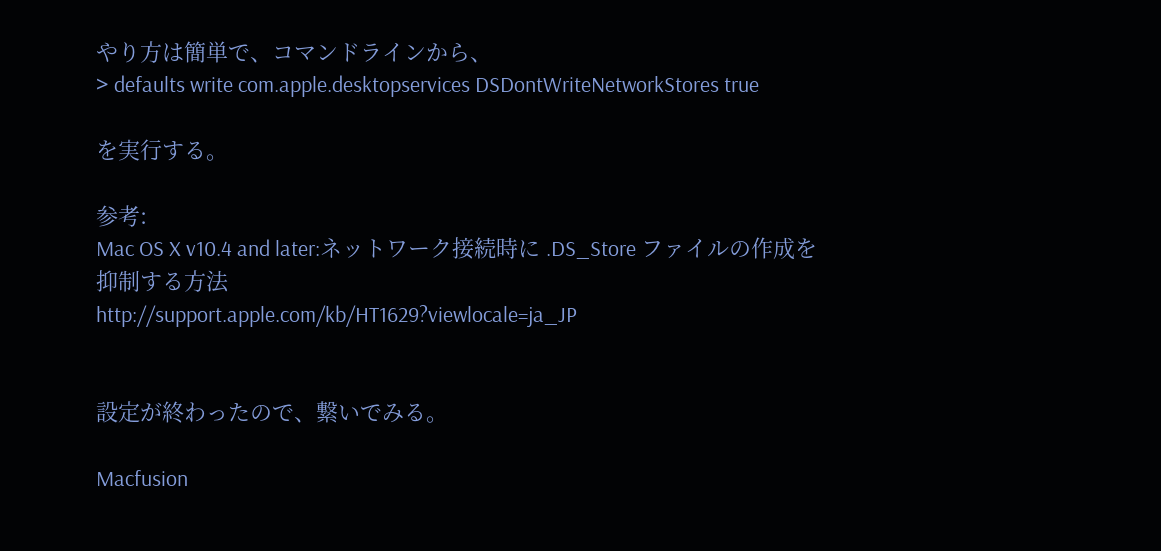やり方は簡単で、コマンドラインから、
> defaults write com.apple.desktopservices DSDontWriteNetworkStores true

を実行する。

参考:
Mac OS X v10.4 and later:ネットワーク接続時に .DS_Store ファイルの作成を抑制する方法
http://support.apple.com/kb/HT1629?viewlocale=ja_JP


設定が終わったので、繋いでみる。

Macfusion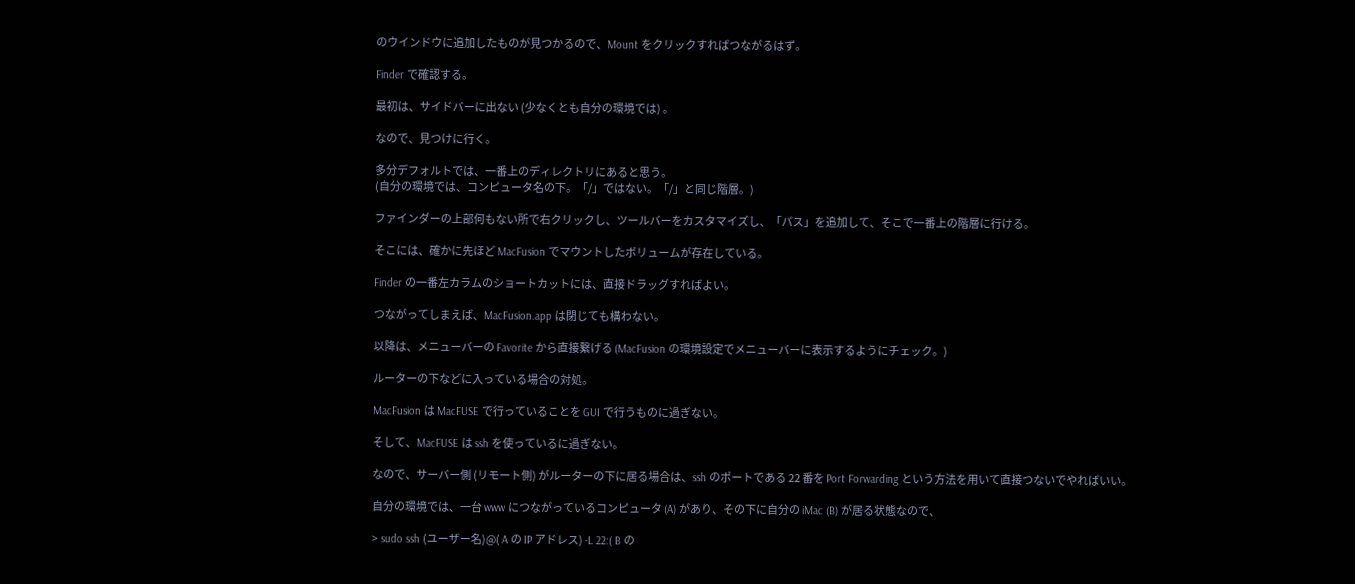のウインドウに追加したものが見つかるので、Mount をクリックすればつながるはず。

Finder で確認する。

最初は、サイドバーに出ない (少なくとも自分の環境では) 。

なので、見つけに行く。

多分デフォルトでは、一番上のディレクトリにあると思う。
(自分の環境では、コンピュータ名の下。「/」ではない。「/」と同じ階層。)

ファインダーの上部何もない所で右クリックし、ツールバーをカスタマイズし、「パス」を追加して、そこで一番上の階層に行ける。

そこには、確かに先ほど MacFusion でマウントしたボリュームが存在している。

Finder の一番左カラムのショートカットには、直接ドラッグすればよい。

つながってしまえば、MacFusion.app は閉じても構わない。

以降は、メニューバーの Favorite から直接繋げる (MacFusion の環境設定でメニューバーに表示するようにチェック。)

ルーターの下などに入っている場合の対処。

MacFusion は MacFUSE で行っていることを GUI で行うものに過ぎない。

そして、MacFUSE は ssh を使っているに過ぎない。

なので、サーバー側 (リモート側) がルーターの下に居る場合は、ssh のポートである 22 番を Port Forwarding という方法を用いて直接つないでやればいい。

自分の環境では、一台 www につながっているコンピュータ (A) があり、その下に自分の iMac (B) が居る状態なので、

> sudo ssh (ユーザー名)@( A の IP アドレス) -L 22:( B の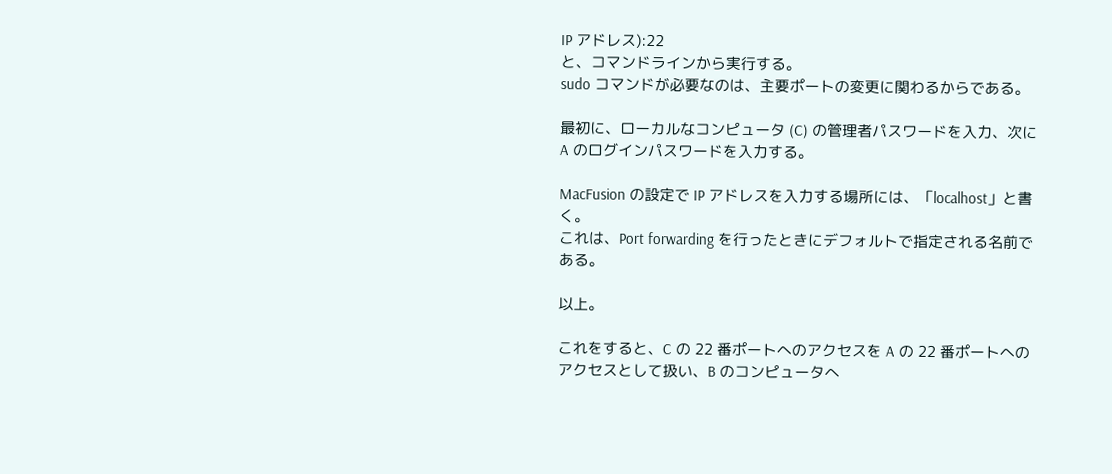IP アドレス):22
と、コマンドラインから実行する。
sudo コマンドが必要なのは、主要ポートの変更に関わるからである。

最初に、ローカルなコンピュータ (C) の管理者パスワードを入力、次に A のログインパスワードを入力する。

MacFusion の設定で IP アドレスを入力する場所には、「localhost」と書く。
これは、Port forwarding を行ったときにデフォルトで指定される名前である。

以上。

これをすると、C の 22 番ポートへのアクセスを A の 22 番ポートへのアクセスとして扱い、B のコンピュータへ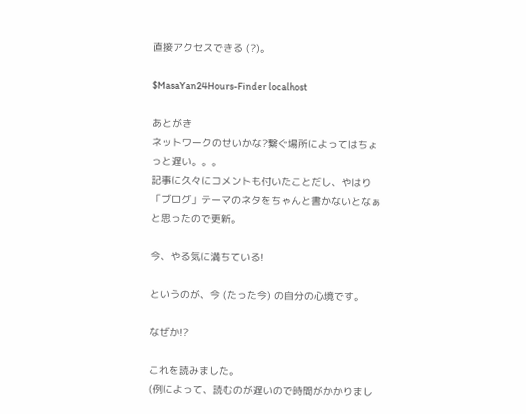直接アクセスできる (?)。

$MasaYan24Hours-Finder localhost

あとがき
ネットワークのせいかな?繋ぐ場所によってはちょっと遅い。。。
記事に久々にコメントも付いたことだし、やはり「ブログ」テーマのネタをちゃんと書かないとなぁと思ったので更新。

今、やる気に満ちている!

というのが、今 (たった今) の自分の心境です。

なぜか!?

これを読みました。
(例によって、読むのが遅いので時間がかかりまし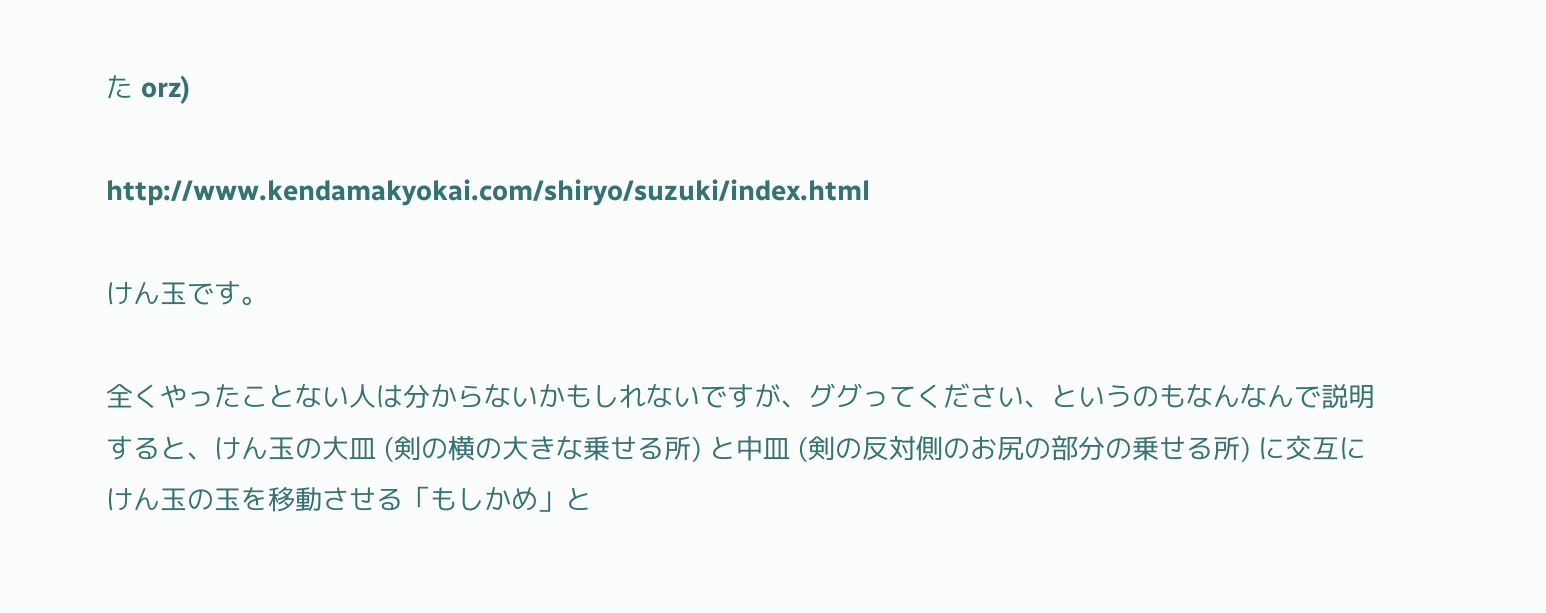た orz)

http://www.kendamakyokai.com/shiryo/suzuki/index.html

けん玉です。

全くやったことない人は分からないかもしれないですが、ググってください、というのもなんなんで説明すると、けん玉の大皿 (剣の横の大きな乗せる所) と中皿 (剣の反対側のお尻の部分の乗せる所) に交互にけん玉の玉を移動させる「もしかめ」と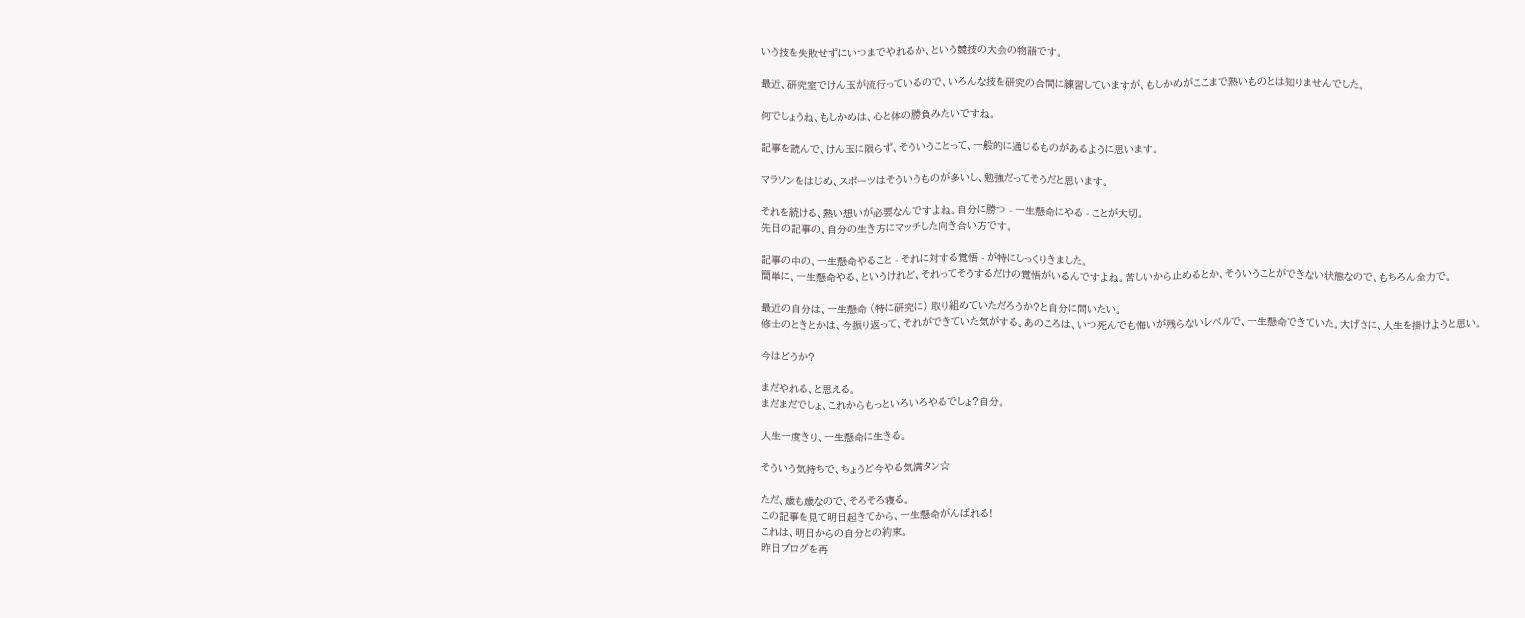いう技を失敗せずにいつまでやれるか、という競技の大会の物語です。

最近、研究室でけん玉が流行っているので、いろんな技を研究の合間に練習していますが、もしかめがここまで熱いものとは知りませんでした。

何でしょうね、もしかめは、心と体の勝負みたいですね。

記事を読んで、けん玉に限らず、そういうことって、一般的に通じるものがあるように思います。

マラソンをはじめ、スポーツはそういうものが多いし、勉強だってそうだと思います。

それを続ける、熱い想いが必要なんですよね。自分に勝つ - 一生懸命にやる - ことが大切。
先日の記事の、自分の生き方にマッチした向き合い方です。

記事の中の、一生懸命やること - それに対する覚悟 - が特にしっくりきました。
簡単に、一生懸命やる、というけれど、それってそうするだけの覚悟がいるんですよね。苦しいから止めるとか、そういうことができない状態なので、もちろん全力で。

最近の自分は、一生懸命 (特に研究に) 取り組めていただろうか?と自分に問いたい。
修士のときとかは、今振り返って、それができていた気がする。あのころは、いつ死んでも悔いが残らないレベルで、一生懸命できていた。大げさに、人生を掛けようと思い。

今はどうか?

まだやれる、と思える。
まだまだでしょ、これからもっといろいろやるでしょ?自分。

人生一度きり、一生懸命に生きる。

そういう気持ちで、ちょうど今やる気満タン☆

ただ、歳も歳なので、そろそろ寝る。
この記事を見て明日起きてから、一生懸命がんばれる!
これは、明日からの自分との約束。
昨日ブログを再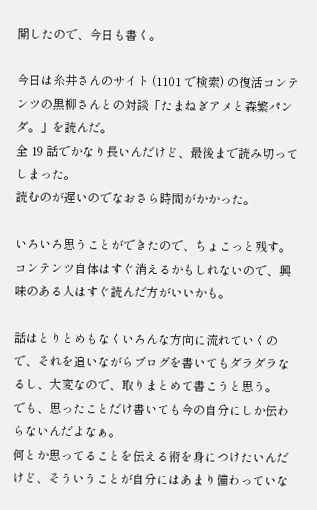開したので、今日も書く。

今日は糸井さんのサイト (1101 で検索) の復活コンテンツの黒柳さんとの対談「たまねぎアメと森繁パンダ。」を読んだ。
全 19 話でかなり長いんだけど、最後まで読み切ってしまった。
読むのが遅いのでなおさら時間がかかった。

いろいろ思うことができたので、ちょこっと残す。
コンテンツ自体はすぐ消えるかもしれないので、興味のある人はすぐ読んだ方がいいかも。

話はとりとめもなくいろんな方向に流れていくので、それを追いながらブログを書いてもダラダラなるし、大変なので、取りまとめて書こうと思う。
でも、思ったことだけ書いても今の自分にしか伝わらないんだよなぁ。
何とか思ってることを伝える術を身につけたいんだけど、そういうことが自分にはあまり備わっていな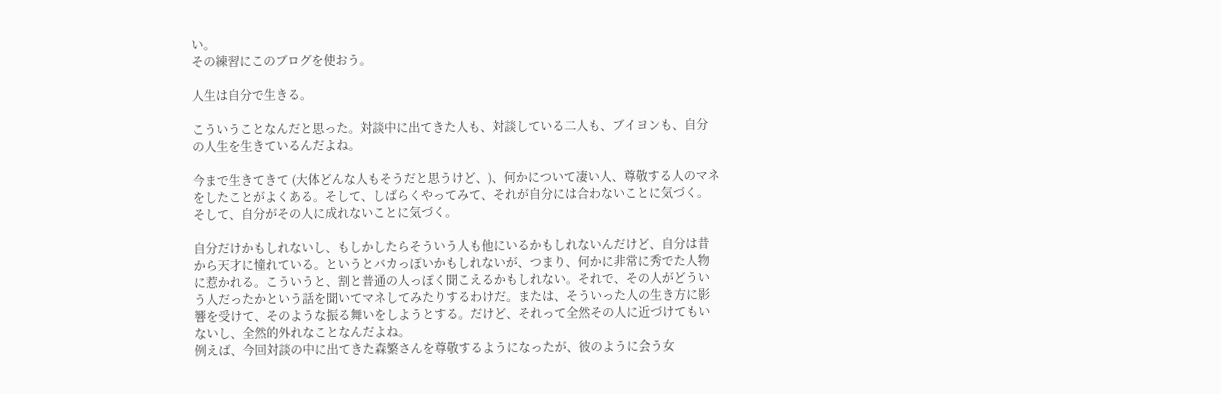い。
その練習にこのブログを使おう。

人生は自分で生きる。

こういうことなんだと思った。対談中に出てきた人も、対談している二人も、ブイヨンも、自分の人生を生きているんだよね。

今まで生きてきて (大体どんな人もそうだと思うけど、)、何かについて凄い人、尊敬する人のマネをしたことがよくある。そして、しばらくやってみて、それが自分には合わないことに気づく。そして、自分がその人に成れないことに気づく。

自分だけかもしれないし、もしかしたらそういう人も他にいるかもしれないんだけど、自分は昔から天才に憧れている。というとバカっぽいかもしれないが、つまり、何かに非常に秀でた人物に惹かれる。こういうと、割と普通の人っぽく聞こえるかもしれない。それで、その人がどういう人だったかという話を聞いてマネしてみたりするわけだ。または、そういった人の生き方に影響を受けて、そのような振る舞いをしようとする。だけど、それって全然その人に近づけてもいないし、全然的外れなことなんだよね。
例えば、今回対談の中に出てきた森繁さんを尊敬するようになったが、彼のように会う女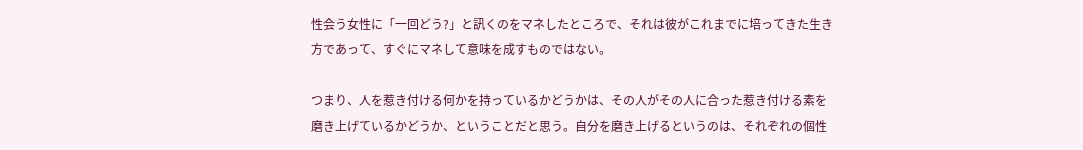性会う女性に「一回どう?」と訊くのをマネしたところで、それは彼がこれまでに培ってきた生き方であって、すぐにマネして意味を成すものではない。

つまり、人を惹き付ける何かを持っているかどうかは、その人がその人に合った惹き付ける素を磨き上げているかどうか、ということだと思う。自分を磨き上げるというのは、それぞれの個性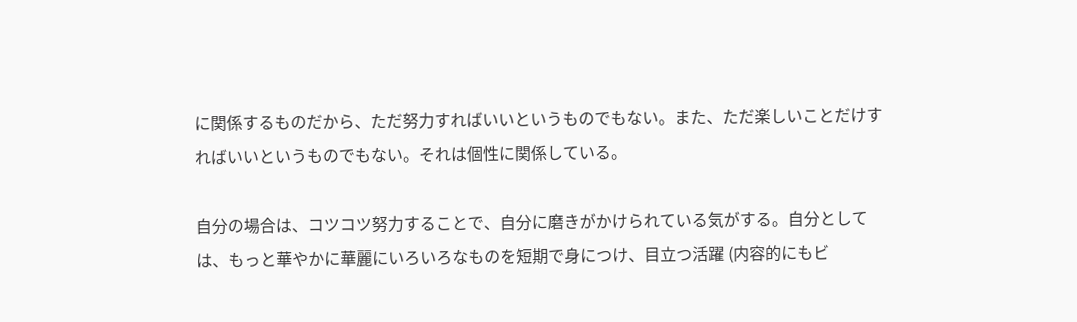に関係するものだから、ただ努力すればいいというものでもない。また、ただ楽しいことだけすればいいというものでもない。それは個性に関係している。

自分の場合は、コツコツ努力することで、自分に磨きがかけられている気がする。自分としては、もっと華やかに華麗にいろいろなものを短期で身につけ、目立つ活躍 (内容的にもビ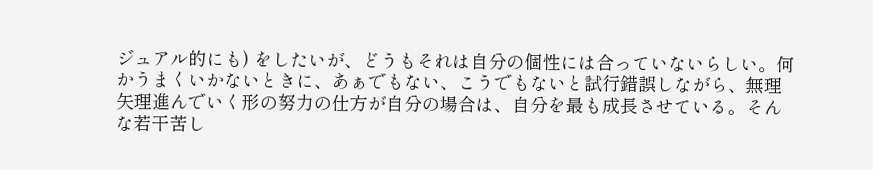ジュアル的にも) をしたいが、どうもそれは自分の個性には合っていないらしい。何かうまくいかないときに、あぁでもない、こうでもないと試行錯誤しながら、無理矢理進んでいく形の努力の仕方が自分の場合は、自分を最も成長させている。そんな若干苦し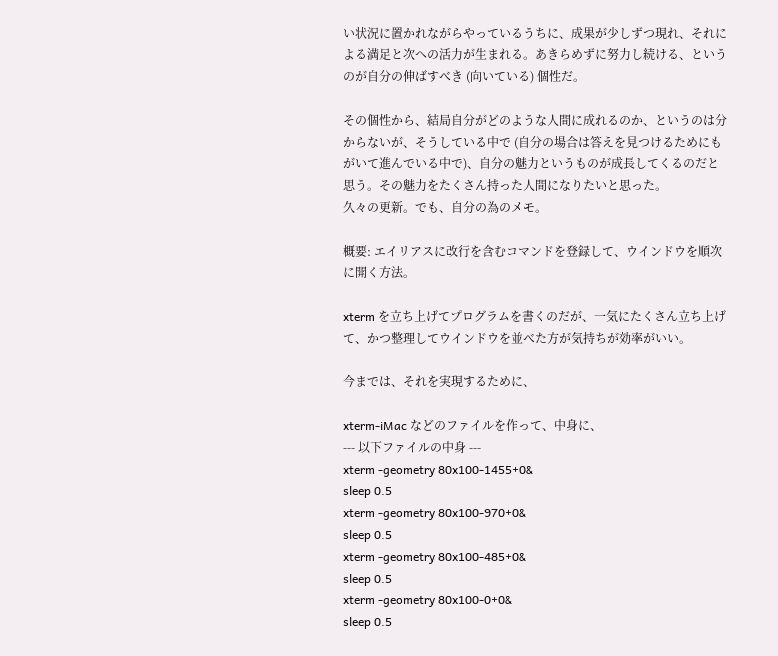い状況に置かれながらやっているうちに、成果が少しずつ現れ、それによる満足と次への活力が生まれる。あきらめずに努力し続ける、というのが自分の伸ばすべき (向いている) 個性だ。

その個性から、結局自分がどのような人間に成れるのか、というのは分からないが、そうしている中で (自分の場合は答えを見つけるためにもがいて進んでいる中で)、自分の魅力というものが成長してくるのだと思う。その魅力をたくさん持った人間になりたいと思った。
久々の更新。でも、自分の為のメモ。

概要: エイリアスに改行を含むコマンドを登録して、ウインドウを順次に開く方法。

xterm を立ち上げてプログラムを書くのだが、一気にたくさん立ち上げて、かつ整理してウインドウを並べた方が気持ちが効率がいい。

今までは、それを実現するために、

xterm-iMac などのファイルを作って、中身に、
--- 以下ファイルの中身 ---
xterm -geometry 80x100-1455+0&
sleep 0.5
xterm -geometry 80x100-970+0&
sleep 0.5
xterm -geometry 80x100-485+0&
sleep 0.5
xterm -geometry 80x100-0+0&
sleep 0.5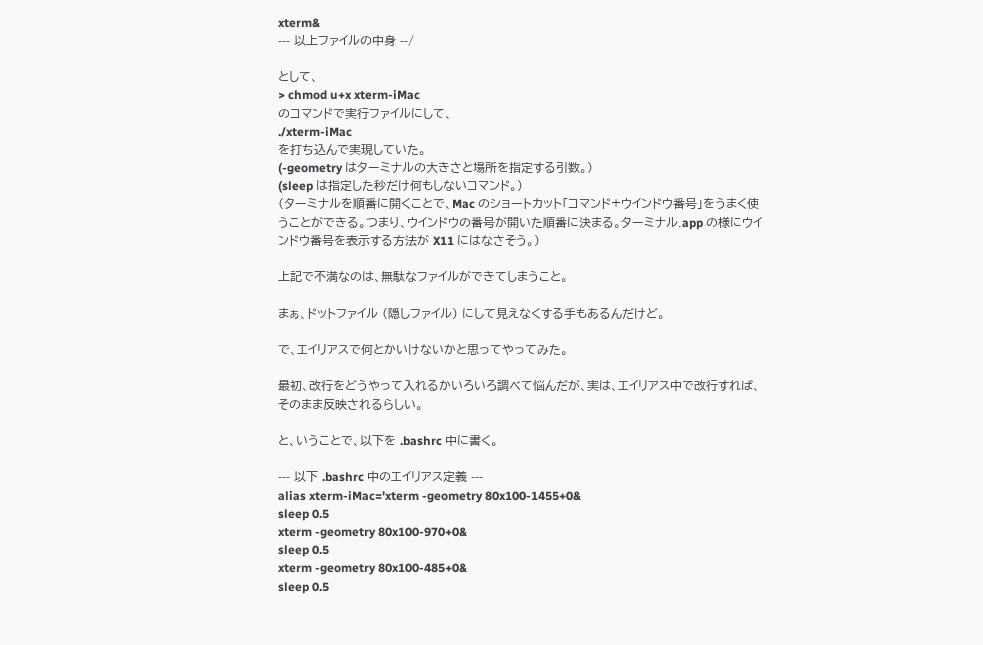xterm&
--- 以上ファイルの中身 --/

として、
> chmod u+x xterm-iMac
のコマンドで実行ファイルにして、
./xterm-iMac
を打ち込んで実現していた。
(-geometry はターミナルの大きさと場所を指定する引数。)
(sleep は指定した秒だけ何もしないコマンド。)
(ターミナルを順番に開くことで、Mac のショートカット「コマンド+ウインドウ番号」をうまく使うことができる。つまり、ウインドウの番号が開いた順番に決まる。ターミナル.app の様にウインドウ番号を表示する方法が X11 にはなさそう。)

上記で不満なのは、無駄なファイルができてしまうこと。

まぁ、ドットファイル (隠しファイル) にして見えなくする手もあるんだけど。

で、エイリアスで何とかいけないかと思ってやってみた。

最初、改行をどうやって入れるかいろいろ調べて悩んだが、実は、エイリアス中で改行すれば、そのまま反映されるらしい。

と、いうことで、以下を .bashrc 中に書く。

--- 以下 .bashrc 中のエイリアス定義 ---
alias xterm-iMac='xterm -geometry 80x100-1455+0&
sleep 0.5
xterm -geometry 80x100-970+0&
sleep 0.5
xterm -geometry 80x100-485+0&
sleep 0.5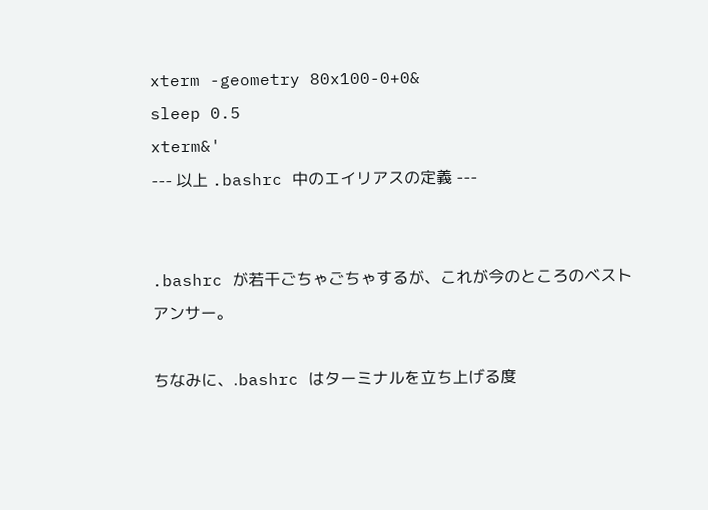xterm -geometry 80x100-0+0&
sleep 0.5
xterm&'
--- 以上 .bashrc 中のエイリアスの定義 ---


.bashrc が若干ごちゃごちゃするが、これが今のところのベストアンサー。

ちなみに、.bashrc はターミナルを立ち上げる度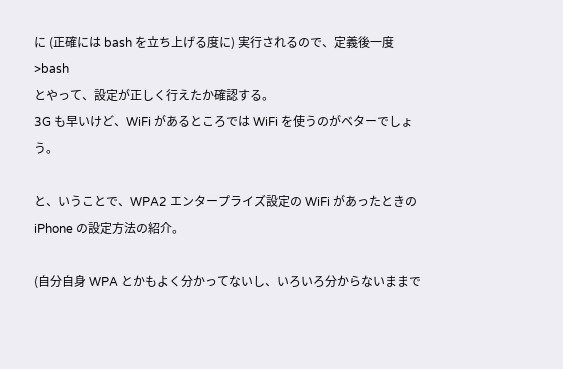に (正確には bash を立ち上げる度に) 実行されるので、定義後一度
>bash
とやって、設定が正しく行えたか確認する。
3G も早いけど、WiFi があるところでは WiFi を使うのがベターでしょう。

と、いうことで、WPA2 エンタープライズ設定の WiFi があったときの iPhone の設定方法の紹介。

(自分自身 WPA とかもよく分かってないし、いろいろ分からないままで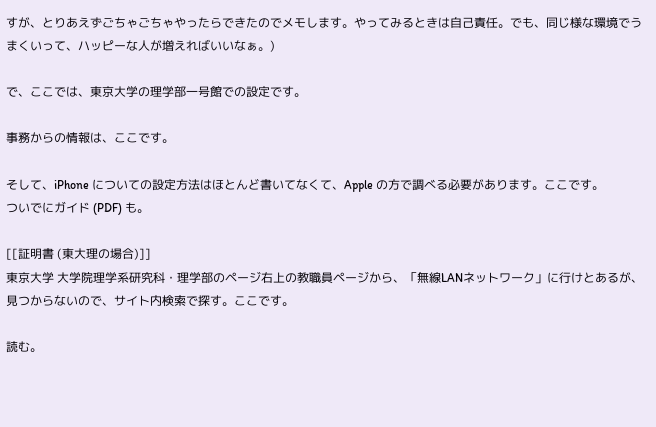すが、とりあえずごちゃごちゃやったらできたのでメモします。やってみるときは自己責任。でも、同じ様な環境でうまくいって、ハッピーな人が増えればいいなぁ。)

で、ここでは、東京大学の理学部一号館での設定です。

事務からの情報は、ここです。

そして、iPhone についての設定方法はほとんど書いてなくて、Apple の方で調べる必要があります。ここです。
ついでにガイド (PDF) も。

[[証明書 (東大理の場合)]]
東京大学 大学院理学系研究科・理学部のページ右上の教職員ページから、「無線LANネットワーク」に行けとあるが、見つからないので、サイト内検索で探す。ここです。

読む。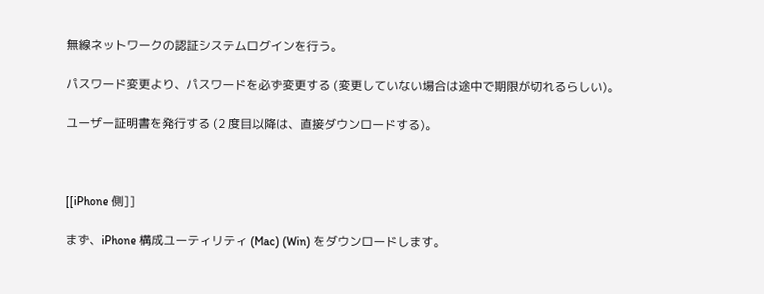無線ネットワークの認証システムログインを行う。

パスワード変更より、パスワードを必ず変更する (変更していない場合は途中で期限が切れるらしい)。

ユーザー証明書を発行する (2 度目以降は、直接ダウンロードする)。



[[iPhone 側]]

まず、iPhone 構成ユーティリティ (Mac) (Win) をダウンロードします。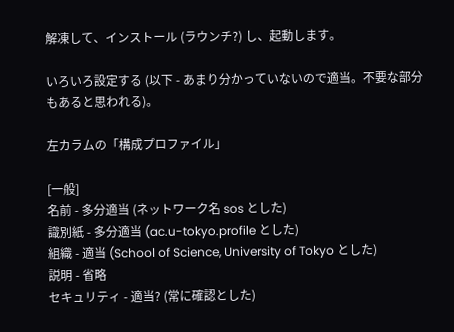解凍して、インストール (ラウンチ?) し、起動します。

いろいろ設定する (以下 - あまり分かっていないので適当。不要な部分もあると思われる)。

左カラムの「構成プロファイル」

[一般]
名前 - 多分適当 (ネットワーク名 sos とした)
識別紙 - 多分適当 (ac.u-tokyo.profile とした)
組織 - 適当 (School of Science, University of Tokyo とした)
説明 - 省略
セキュリティ - 適当? (常に確認とした)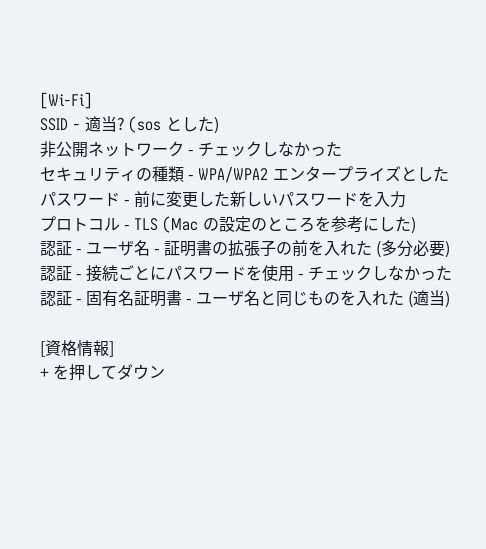[Wi-Fi]
SSID - 適当? (sos とした)
非公開ネットワーク - チェックしなかった
セキュリティの種類 - WPA/WPA2 エンタープライズとした
パスワード - 前に変更した新しいパスワードを入力
プロトコル - TLS (Mac の設定のところを参考にした)
認証 - ユーザ名 - 証明書の拡張子の前を入れた (多分必要)
認証 - 接続ごとにパスワードを使用 - チェックしなかった
認証 - 固有名証明書 - ユーザ名と同じものを入れた (適当)

[資格情報]
+ を押してダウン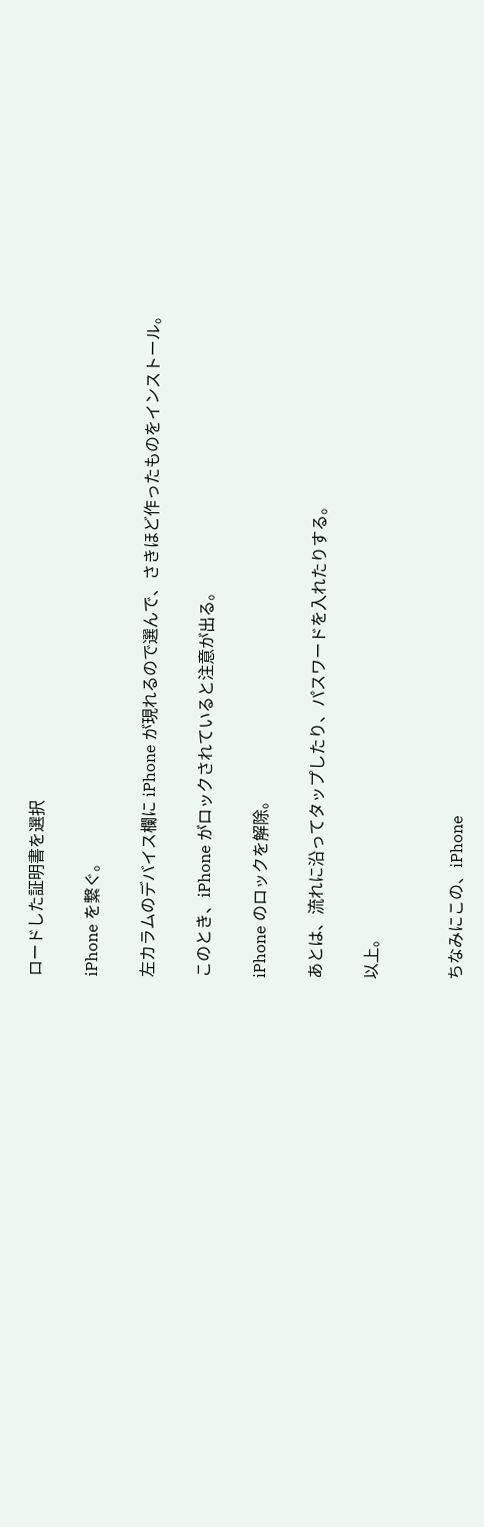ロードした証明書を選択

iPhone を繋ぐ。

左カラムのデバイス欄に iPhone が現れるので選んで、さきほど作ったものをインストール。

このとき、iPhone がロックされていると注意が出る。

iPhone のロックを解除。

あとは、流れに沿ってタップしたり、パスワードを入れたりする。

以上。


ちなみにこの、iPhone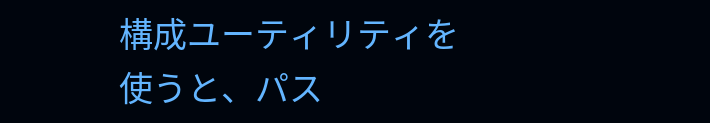構成ユーティリティを使うと、パス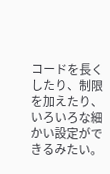コードを長くしたり、制限を加えたり、いろいろな細かい設定ができるみたい。